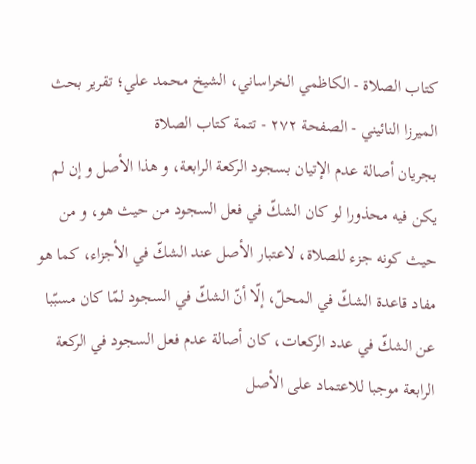کتاب الصلاة - الكاظمي الخراساني، الشيخ محمد علي؛ تقرير بحث الميرزا النائيني - الصفحة ٢٧٢ - تتمة كتاب الصلاة
بجريان أصالة عدم الإتيان بسجود الركعة الرابعة، و هذا الأصل و إن لم يكن فيه محذورا لو كان الشكّ في فعل السجود من حيث هو، و من حيث كونه جزء للصلاة، لاعتبار الأصل عند الشكّ في الأجزاء، كما هو مفاد قاعدة الشكّ في المحلّ، إلّا أنّ الشكّ في السجود لمّا كان مسبّبا عن الشكّ في عدد الركعات، كان أصالة عدم فعل السجود في الركعة الرابعة موجبا للاعتماد على الأصل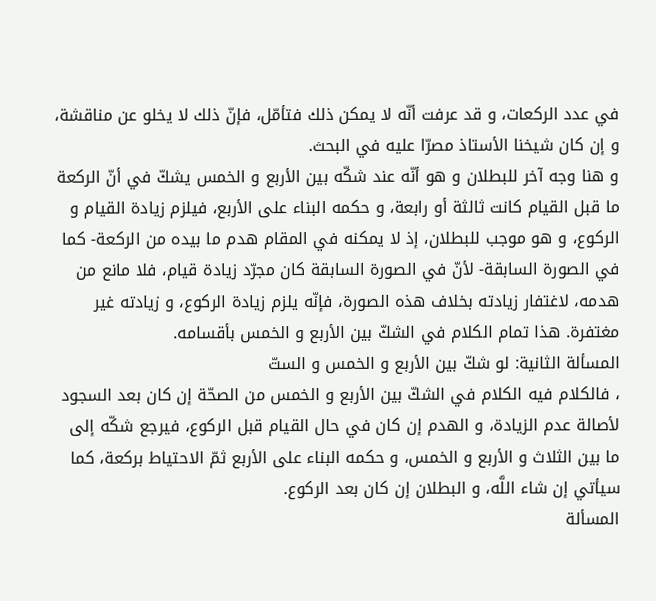في عدد الركعات، و قد عرفت أنّه لا يمكن ذلك فتأمّل، فإنّ ذلك لا يخلو عن مناقشة، و إن كان شيخنا الأستاذ مصرّا عليه في البحث.
و هنا وجه آخر للبطلان و هو أنّه عند شكّه بين الأربع و الخمس يشكّ في أنّ الركعة ما قبل القيام كانت ثالثة أو رابعة، و حكمه البناء على الأربع، فيلزم زيادة القيام و الركوع، و هو موجب للبطلان، إذ لا يمكنه في المقام هدم ما بيده من الركعة- كما في الصورة السابقة- لأنّ في الصورة السابقة كان مجرّد زيادة قيام، فلا مانع من هدمه، لاغتفار زيادته بخلاف هذه الصورة، فإنّه يلزم زيادة الركوع، و زيادته غير مغتفرة. هذا تمام الكلام في الشكّ بين الأربع و الخمس بأقسامه.
المسألة الثانية: لو شكّ بين الأربع و الخمس و الستّ
، فالكلام فيه الكلام في الشكّ بين الأربع و الخمس من الصحّة إن كان بعد السجود لأصالة عدم الزيادة، و الهدم إن كان في حال القيام قبل الركوع، فيرجع شكّه إلى ما بين الثلاث و الأربع و الخمس، و حكمه البناء على الأربع ثمّ الاحتياط بركعة، كما سيأتي إن شاء اللَّه، و البطلان إن كان بعد الركوع.
المسألة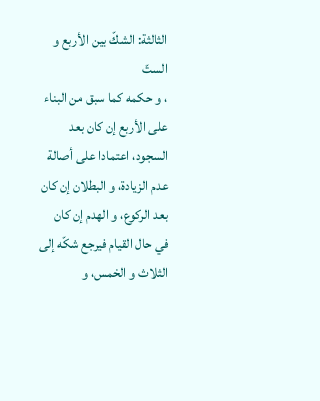الثالثة: الشكّ بين الأربع و الستّ
، و حكمه كما سبق من البناء على الأربع إن كان بعد السجود، اعتمادا على أصالة عدم الزيادة، و البطلان إن كان بعد الركوع، و الهدم إن كان في حال القيام فيرجع شكّه إلى الثلاث و الخمس، و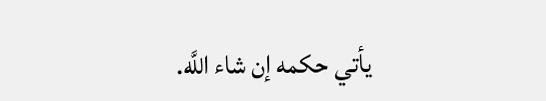يأتي حكمه إن شاء اللَّه.